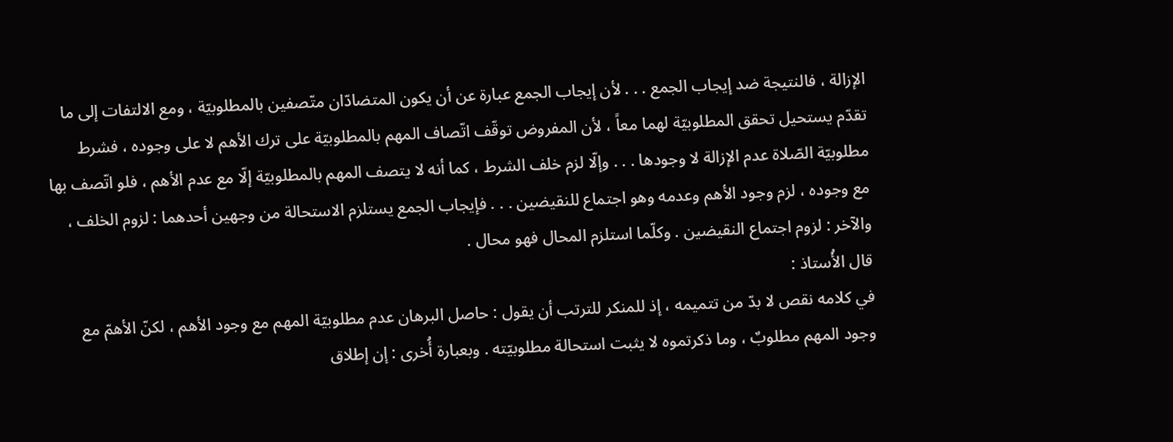الإزالة ، فالنتيجة ضد إيجاب الجمع . . . لأن إيجاب الجمع عبارة عن أن يكون المتضادّان متّصفين بالمطلوبيّة ، ومع الالتفات إلى ما تقدّم يستحيل تحقق المطلوبيّة لهما معاً ، لأن المفروض توقّف اتّصاف المهم بالمطلوبيّة على ترك الأهم لا على وجوده ، فشرط مطلوبيّة الصّلاة عدم الإزالة لا وجودها . . . وإلّا لزم خلف الشرط ، كما أنه لا يتصف المهم بالمطلوبيّة إلّا مع عدم الأهم ، فلو اتّصف بها مع وجوده ، لزم وجود الأهم وعدمه وهو اجتماع للنقيضين . . . فإيجاب الجمع يستلزم الاستحالة من وجهين أحدهما : لزوم الخلف ، والآخر : لزوم اجتماع النقيضين . وكلّما استلزم المحال فهو محال .
قال الأُستاذ :
في كلامه نقص لا بدّ من تتميمه ، إذ للمنكر للترتب أن يقول : حاصل البرهان عدم مطلوبيّة المهم مع وجود الأهم ، لكنّ الأهمّ مع وجود المهم مطلوبٌ ، وما ذكرتموه لا يثبت استحالة مطلوبيّته . وبعبارة أُخرى : إن إطلاق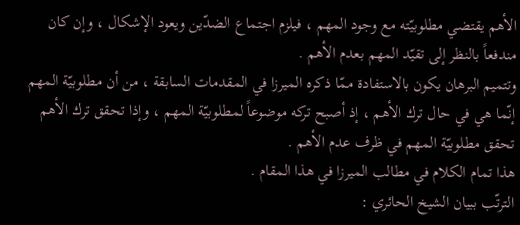الأهم يقتضي مطلوبيّته مع وجود المهم ، فيلزم اجتماع الضدّين ويعود الإشكال ، وإن كان مندفعاً بالنظر إلى تقيّد المهم بعدم الأهم .
وتتميم البرهان يكون بالاستفادة ممّا ذكره الميرزا في المقدمات السابقة ، من أن مطلوبيّة المهم إنّما هي في حال ترك الأهم ، إذ أصبح تركه موضوعاً لمطلوبيّة المهم ، وإذا تحقق ترك الأهم تحقق مطلوبيّة المهم في ظرف عدم الأهم .
هذا تمام الكلام في مطالب الميرزا في هذا المقام .
الترتّب ببيان الشيخ الحائري :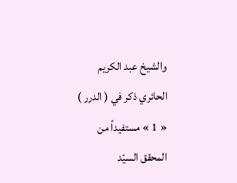والشيخ عبد الكريم الحائري ذكر في ( الدرر ) « 1 » مستفيداً من المحقق السيّد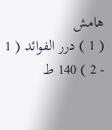هامش
( 1 ) درر الفوائد ( 1 - 2 ) 140 ط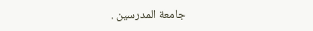جامعة المدرسين .